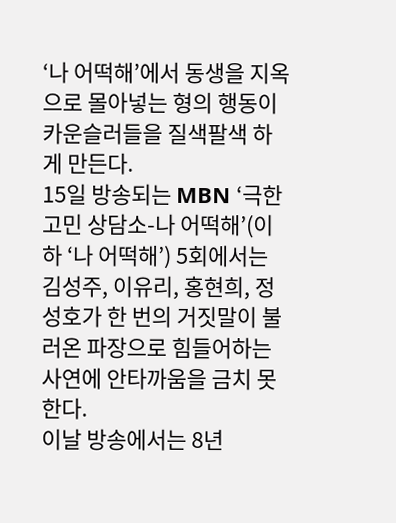‘나 어떡해’에서 동생을 지옥으로 몰아넣는 형의 행동이 카운슬러들을 질색팔색 하게 만든다.
15일 방송되는 MBN ‘극한 고민 상담소-나 어떡해’(이하 ‘나 어떡해’) 5회에서는 김성주, 이유리, 홍현희, 정성호가 한 번의 거짓말이 불러온 파장으로 힘들어하는 사연에 안타까움을 금치 못한다.
이날 방송에서는 8년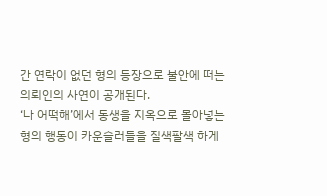간 연락이 없던 형의 등장으로 불안에 떠는 의뢰인의 사연이 공개된다.
‘나 어떡해’에서 동생을 지옥으로 몰아넣는 형의 행동이 카운슬러들을 질색팔색 하게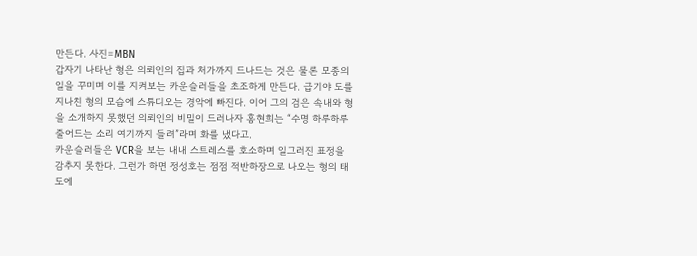만든다. 사진=MBN
갑자기 나타난 형은 의뢰인의 집과 처가까지 드나드는 것은 물론 모종의 일을 꾸미며 이를 지켜보는 카운슬러들을 초조하게 만든다. 급기야 도를 지나친 형의 모습에 스튜디오는 경악에 빠진다. 이어 그의 검은 속내와 형을 소개하지 못했던 의뢰인의 비밀이 드러나자 홍현희는 “수명 하루하루 줄어드는 소리 여기까지 들려”라며 화를 냈다고.
카운슬러들은 VCR을 보는 내내 스트레스를 호소하며 일그러진 표정을 감추지 못한다. 그런가 하면 정성호는 점점 적반하장으로 나오는 형의 태도에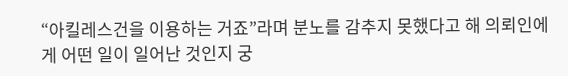“아킬레스건을 이용하는 거죠”라며 분노를 감추지 못했다고 해 의뢰인에게 어떤 일이 일어난 것인지 궁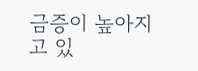금증이 높아지고 있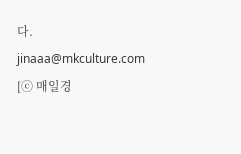다. jinaaa@mkculture.com [ⓒ 매일경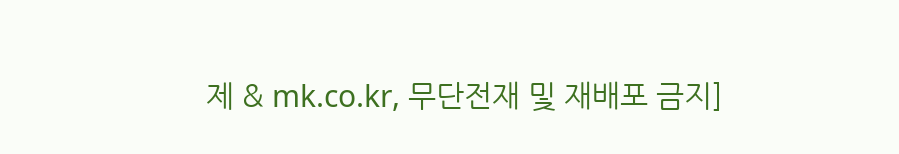제 & mk.co.kr, 무단전재 및 재배포 금지]